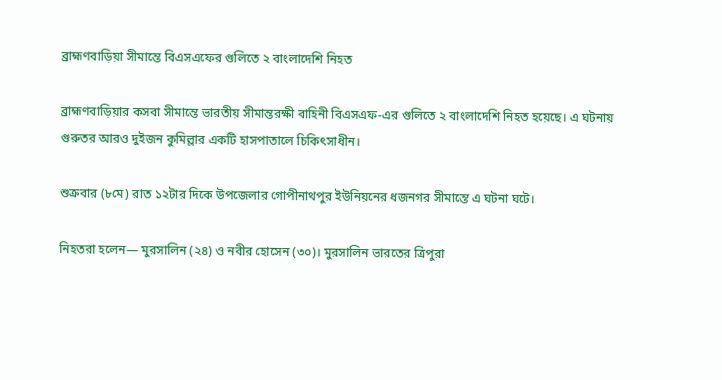ব্রাহ্মণবাড়িয়া সীমান্তে বিএসএফের গুলিতে ২ বাংলাদেশি নিহত

ব্রাহ্মণবাড়িয়ার কসবা সীমান্তে ভারতীয় সীমান্তরক্ষী বাহিনী বিএসএফ-এর গুলিতে ২ বাংলাদেশি নিহত হয়েছে। এ ঘটনায় গুরুতর আরও দুইজন কুমিল্লার একটি হাসপাতালে চিকিৎসাধীন।

শুক্রবার (৮মে) রাত ১২টার দিকে উপজেলার গোপীনাথপুর ইউনিয়নের ধজনগর সীমান্তে এ ঘটনা ঘটে।

নিহতরা হলেন— মুরসালিন (২৪) ও নবীর হোসেন (৩০)। মুরসালিন ভারতের ত্রিপুরা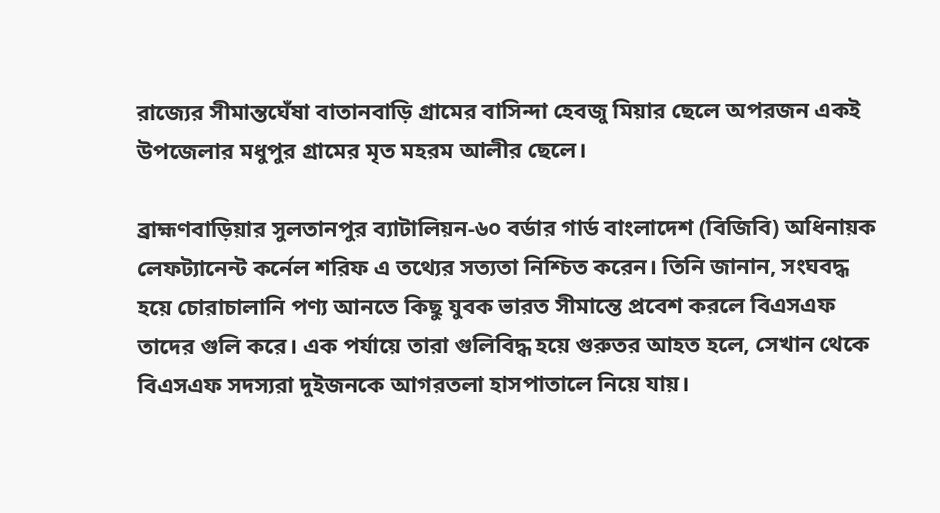রাজ্যের সীমান্তঘেঁষা বাতানবাড়ি গ্রামের বাসিন্দা হেবজু মিয়ার ছেলে অপরজন একই উপজেলার মধুপুর গ্রামের মৃত মহরম আলীর ছেলে।

ব্রাহ্মণবাড়িয়ার সুলতানপুর ব্যাটালিয়ন-৬০ বর্ডার গার্ড বাংলাদেশ (বিজিবি) অধিনায়ক লেফট্যানেন্ট কর্নেল শরিফ এ তথ্যের সত্যতা নিশ্চিত করেন। তিনি জানান, সংঘবদ্ধ হয়ে চোরাচালানি পণ্য আনতে কিছু যুবক ভারত সীমান্তে প্রবেশ করলে বিএসএফ তাদের গুলি করে। এক পর্যায়ে তারা গুলিবিদ্ধ হয়ে গুরুতর আহত হলে, সেখান থেকে বিএসএফ সদস্যরা দুইজনকে আগরতলা হাসপাতালে নিয়ে যায়।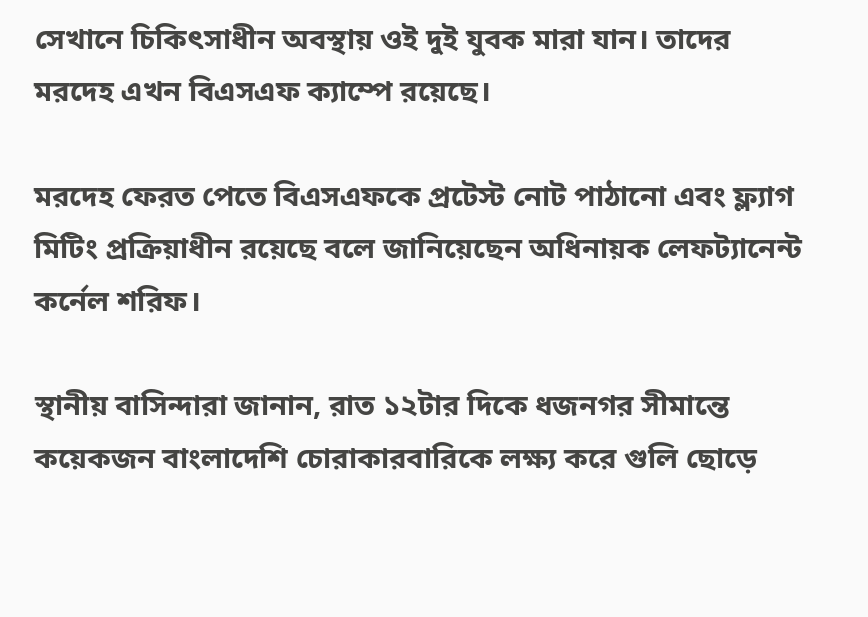সেখানে চিকিৎসাধীন অবস্থায় ওই দুই যুবক মারা যান। তাদের মরদেহ এখন বিএসএফ ক্যাম্পে রয়েছে।

মরদেহ ফেরত পেতে বিএসএফকে প্রটেস্ট নোট পাঠানো এবং ফ্ল্যাগ মিটিং প্রক্রিয়াধীন রয়েছে বলে জানিয়েছেন অধিনায়ক লেফট্যানেন্ট কর্নেল শরিফ।

স্থানীয় বাসিন্দারা জানান, রাত ১২টার দিকে ধজনগর সীমান্তে কয়েকজন বাংলাদেশি চোরাকারবারিকে লক্ষ্য করে গুলি ছোড়ে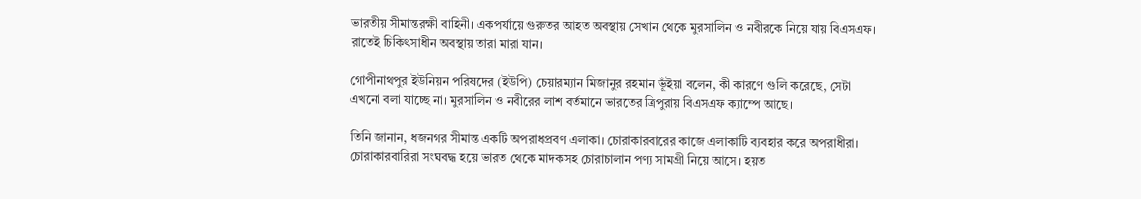ভারতীয় সীমান্তরক্ষী বাহিনী। একপর্যায়ে গুরুতর আহত অবস্থায় সেখান থেকে মুরসালিন ও নবীরকে নিয়ে যায় বিএসএফ। রাতেই চিকিৎসাধীন অবস্থায় তারা মারা যান।

গোপীনাথপুর ইউনিয়ন পরিষদের (ইউপি) চেয়ারম্যান মিজানুর রহমান ভূঁইয়া বলেন, কী কারণে গুলি করেছে, সেটা এখনো বলা যাচ্ছে না। মুরসালিন ও নবীরের লাশ বর্তমানে ভারতের ত্রিপুরায় বিএসএফ ক্যাম্পে আছে।

তিনি জানান, ধজনগর সীমান্ত একটি অপরাধপ্রবণ এলাকা। চোরাকারবারের কাজে এলাকাটি ব্যবহার করে অপরাধীরা। চোরাকারবারিরা সংঘবদ্ধ হয়ে ভারত থেকে মাদকসহ চোরাচালান পণ্য সামগ্রী নিয়ে আসে। হয়ত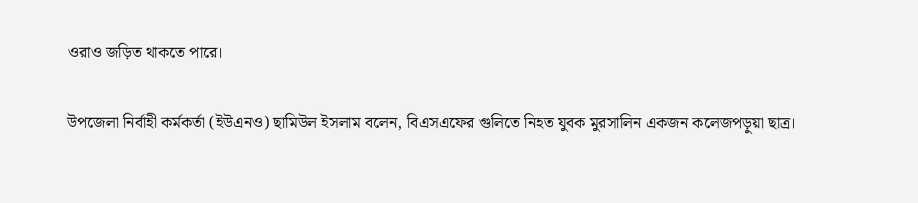ওরাও জড়িত থাকতে পারে।

উপজেলা নির্বাহী কর্মকর্তা (ইউএনও) ছামিউল ইসলাম বলেন, বিএসএফের গুলিতে নিহত যুবক মুরসালিন একজন কলেজপড়ুয়া ছাত্র।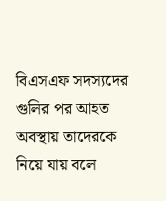বিএসএফ সদস্যদের গুলির পর আহত অবস্থায় তাদেরকে নিয়ে যায় বলে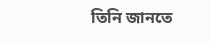তিনি জানতে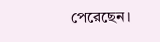পেরেছেন।